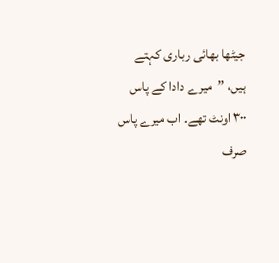جیٹھا بھائی رباری کہتے ہیں، ’’میرے دادا کے پاس ۳۰۰ اونٹ تھے۔ اب میرے پاس صرف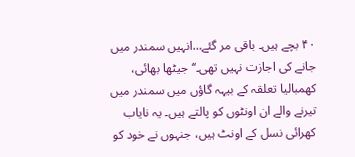۴۰ بچے ہیں۔ باقی مر گئے…انہیں سمندر میں جانے کی اجازت نہیں تھی۔‘‘ جیٹھا بھائی، کھمبالیا تعلقہ کے بیہہ گاؤں میں سمندر میں تیرنے والے ان اونٹوں کو پالتے ہیں۔ یہ نایاب کھرائی نسل کے اونٹ ہیں، جنہوں نے خود کو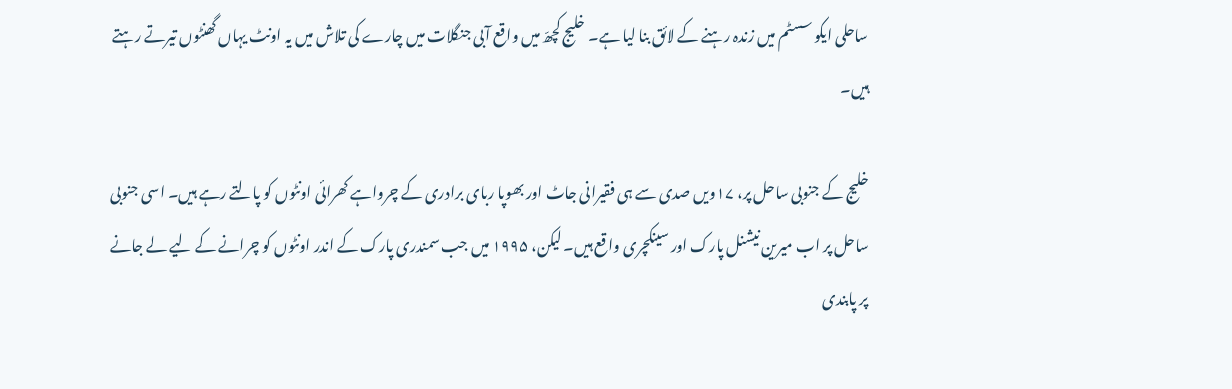ساحلی ایکو سسٹم میں زندہ رہنے کے لائق بنا لیا ہے۔ خلیج کچھّ میں واقع آبی جنگلات میں چارے کی تلاش میں یہ اونٹ یہاں گھنٹوں تیرتے رہتے ہیں۔

خلیج کے جنوبی ساحل پر، ۱۷ویں صدی سے ہی فقیرانی جاٹ اور بھوپا ربای برادری کے چرواہے کھرائی اونٹوں کو پالتے رہے ہیں۔ اسی جنوبی ساحل پر اب میرین نیشنل پارک اور سینکچری واقع ہیں۔ لیکن، ۱۹۹۵ میں جب سمندری پارک کے اندر اونٹوں کو چرانے کے لیے لے جانے پر پابندی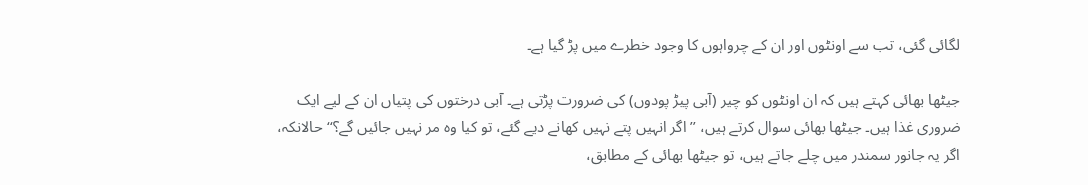لگائی گئی، تب سے اونٹوں اور ان کے چرواہوں کا وجود خطرے میں پڑ گیا ہے۔

جیٹھا بھائی کہتے ہیں کہ ان اونٹوں کو چیر (آبی پیڑ پودوں) کی ضرورت پڑتی ہے۔ آبی درختوں کی پتیاں ان کے لیے ایک ضروری غذا ہیں۔ جیٹھا بھائی سوال کرتے ہیں، ’’اگر انہیں پتے نہیں کھانے دیے گئے، تو کیا وہ مر نہیں جائیں گے؟‘‘ حالانکہ، اگر یہ جانور سمندر میں چلے جاتے ہیں، تو جیٹھا بھائی کے مطابق،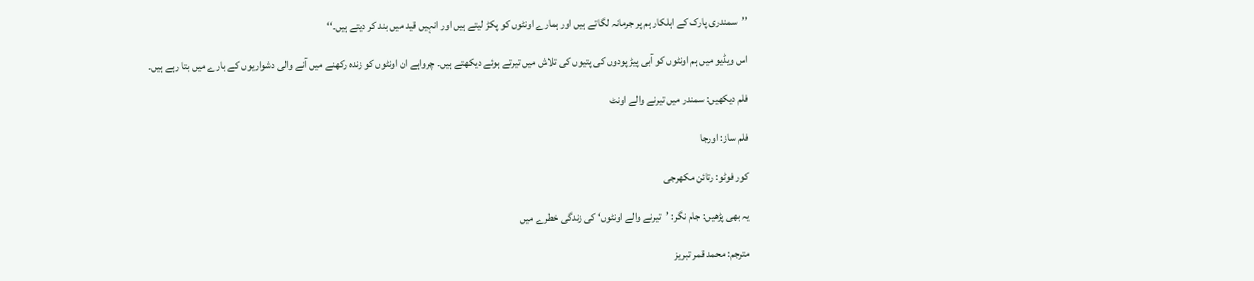’’سمندری پارک کے اہلکار ہم پر جرمانہ لگاتے ہیں اور ہمارے اونٹوں کو پکڑ لیتے ہیں اور انہیں قید میں بند کر دیتے ہیں۔‘‘

اس ویڈیو میں ہم اونٹوں کو آبی پیڑ پودوں کی پتیوں کی تلاش میں تیرتے ہوئے دیکھتے ہیں۔ چرواہے ان اونٹوں کو زندہ رکھنے میں آنے والی دشواریوں کے بارے میں بتا رہے ہیں۔

فلم دیکھیں: سمندر میں تیرنے والے اونٹ

فلم ساز: اورجا

کور فوٹو: رتائن مکھرجی

یہ بھی پڑھیں: جام نگر: ’تیرنے والے اونٹوں‘ کی زندگی خطرے میں

مترجم: محمد قمر تبریز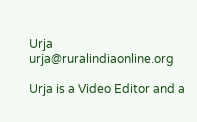Urja
urja@ruralindiaonline.org

Urja is a Video Editor and a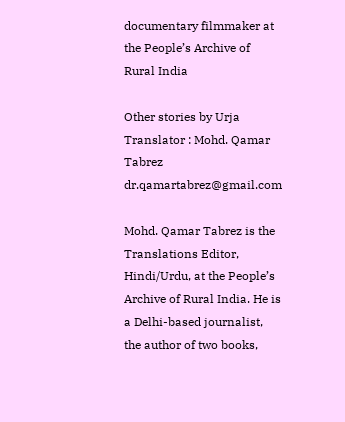documentary filmmaker at the People’s Archive of Rural India

Other stories by Urja
Translator : Mohd. Qamar Tabrez
dr.qamartabrez@gmail.com

Mohd. Qamar Tabrez is the Translations Editor, Hindi/Urdu, at the People’s Archive of Rural India. He is a Delhi-based journalist, the author of two books,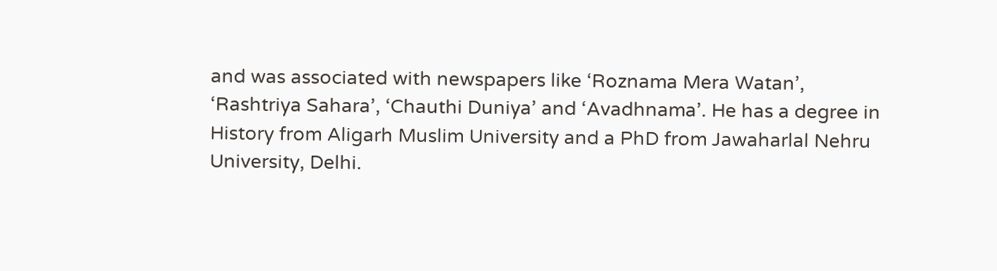and was associated with newspapers like ‘Roznama Mera Watan’, ‘Rashtriya Sahara’, ‘Chauthi Duniya’ and ‘Avadhnama’. He has a degree in History from Aligarh Muslim University and a PhD from Jawaharlal Nehru University, Delhi.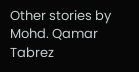Other stories by Mohd. Qamar Tabrez